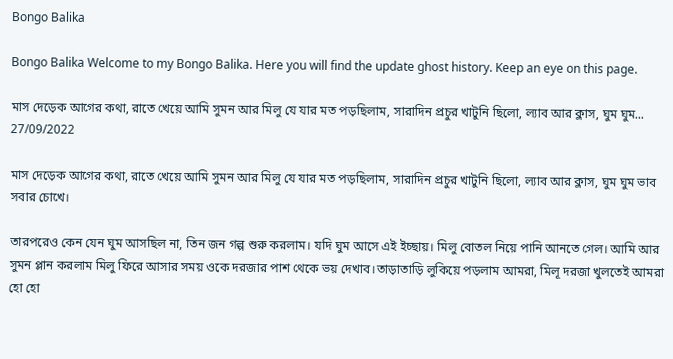Bongo Balika

Bongo Balika Welcome to my Bongo Balika. Here you will find the update ghost history. Keep an eye on this page.

মাস দেড়েক আগের কথা, রাতে খেয়ে আমি সুমন আর মিলু যে যার মত পড়ছিলাম, সারাদিন প্রচুর খাটুনি ছিলো, ল্যাব আর ক্লাস, ঘুম ঘুম...
27/09/2022

মাস দেড়েক আগের কথা, রাতে খেয়ে আমি সুমন আর মিলু যে যার মত পড়ছিলাম, সারাদিন প্রচুর খাটুনি ছিলো, ল্যাব আর ক্লাস, ঘুম ঘুম ভাব সবার চোখে।

তারপরেও কেন যেন ঘুম আসছিল না, তিন জন গল্প শুরু করলাম। যদি ঘুম আসে এই ইচ্ছায়। মিলু বোতল নিয়ে পানি আনতে গেল। আমি আর সুমন প্লান করলাম মিলু ফিরে আসার সময় ওকে দরজার পাশ থেকে ভয় দেখাব।তাড়াতাড়ি লুকিয়ে পড়লাম আমরা, মিলূ দরজা খুলতেই আমরা হো হো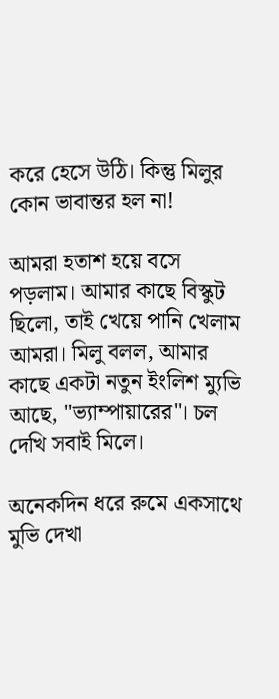করে হেসে উঠি। কিন্তু মিলুর কোন ভাবান্তর হল না!

আমরা হতাশ হয়ে বসে পড়লাম। আমার কাছে বিস্কুট ছিলো, তাই খেয়ে পানি খেলাম আমরা। মিলু বলল, আমার কাছে একটা নতুন ইংলিশ ম্যুভি আছে, "ভ্যাম্পায়ারের"। চল দেখি সবাই মিলে।

অনেকদিন ধরে রুমে একসাথে মুভি দেখা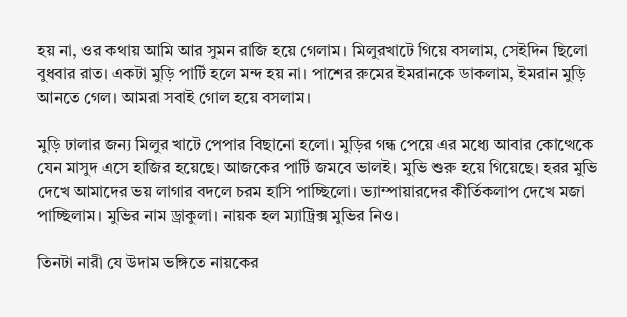হয় না, ওর কথায় আমি আর সুমন রাজি হয়ে গেলাম। মিলুরখাটে গিয়ে বসলাম, সেইদিন ছিলো বুধবার রাত। একটা মুড়ি পার্টি হলে মন্দ হয় না। পাশের রুমের ইমরানকে ডাকলাম, ইমরান মুড়ি আনতে গেল। আমরা সবাই গোল হয়ে বসলাম।

মুড়ি ঢালার জন্য মিলুর খাটে পেপার বিছানো হলো। মুড়ির গন্ধ পেয়ে এর মধ্যে আবার কোত্থেকে যেন মাসুদ এসে হাজির হয়েছে। আজকের পার্টি জমবে ভালই। মুভি শুরু হয়ে গিয়েছে। হরর মুভি দেখে আমাদের ভয় লাগার বদলে চরম হাসি পাচ্ছিলো। ভ্যাম্পায়ারদের কীর্তিকলাপ দেখে মজা পাচ্ছিলাম। মুভির নাম ড্রাকুলা। নায়ক হল ম্যাট্রিক্স মুভির নিও।

তিনটা নারী যে উদাম ভঙ্গিতে নায়কের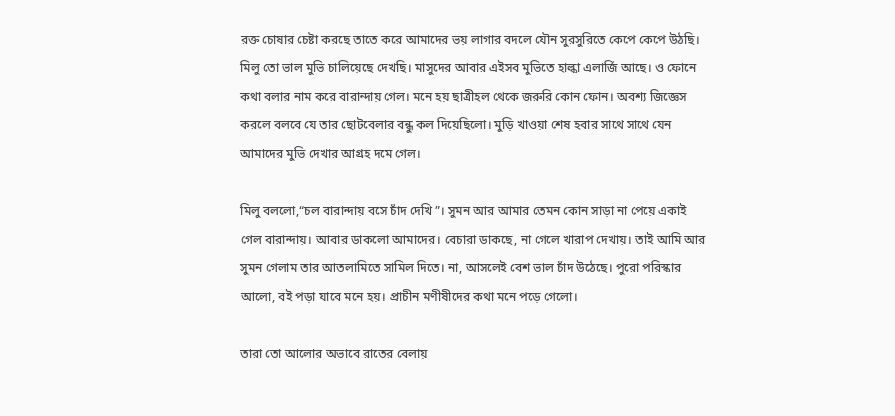রক্ত চোষার চেষ্টা করছে তাতে করে আমাদের ভয় লাগার বদলে যৌন সুরসুরিতে কেপে কেপে উঠছি। মিলু তো ভাল মুভি চালিয়েছে দেখছি। মাসুদের আবার এইসব মুভিতে হাল্কা এলার্জি আছে। ও ফোনে কথা বলার নাম করে বারান্দায় গেল। মনে হয় ছাত্রীহল থেকে জরুরি কোন ফোন। অবশ্য জিজ্ঞেস করলে বলবে যে তার ছোটবেলার বন্ধু কল দিয়েছিলো। মুড়ি খাওয়া শেষ হবার সাথে সাথে যেন আমাদের মুভি দেখার আগ্রহ দমে গেল।

মিলু বললো,“চল বারান্দায় বসে চাঁদ দেখি”। সুমন আর আমার তেমন কোন সাড়া না পেয়ে একাই গেল বারান্দায়। আবার ডাকলো আমাদের। বেচারা ডাকছে, না গেলে খারাপ দেখায়। তাই আমি আর সুমন গেলাম তার আতলামিতে সামিল দিতে। না, আসলেই বেশ ভাল চাঁদ উঠেছে। পুরো পরিস্কার আলো, বই পড়া যাবে মনে হয়। প্রাচীন মণীষীদের কথা মনে পড়ে গেলো।

তারা তো আলোর অভাবে রাতের বেলায়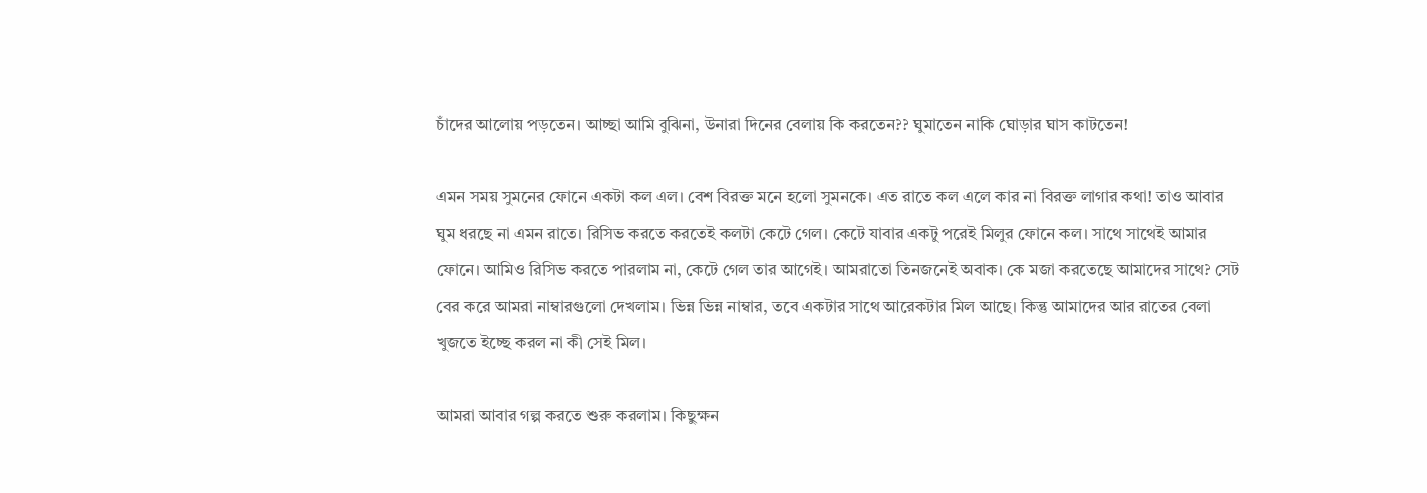চাঁদের আলোয় পড়তেন। আচ্ছা আমি বুঝিনা, উনারা দিনের বেলায় কি করতেন?? ঘুমাতেন নাকি ঘোড়ার ঘাস কাটতেন!

এমন সময় সুমনের ফোনে একটা কল এল। বেশ বিরক্ত মনে হলো সুমনকে। এত রাতে কল এলে কার না বিরক্ত লাগার কথা! তাও আবার ঘুম ধরছে না এমন রাতে। রিসিভ করতে করতেই কলটা কেটে গেল। কেটে যাবার একটু পরেই মিলুর ফোনে কল। সাথে সাথেই আমার ফোনে। আমিও রিসিভ করতে পারলাম না, কেটে গেল তার আগেই। আমরাতো তিনজনেই অবাক। কে মজা করতেছে আমাদের সাথে? সেট বের করে আমরা নাম্বারগুলো দেখলাম। ভিন্ন ভিন্ন নাম্বার, তবে একটার সাথে আরেকটার মিল আছে। কিন্তু আমাদের আর রাতের বেলা খুজতে ইচ্ছে করল না কী সেই মিল।

আমরা আবার গল্প করতে শুরু করলাম। কিছুক্ষন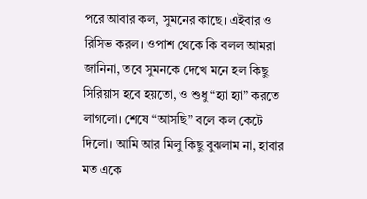পরে আবার কল, সুমনের কাছে। এইবার ও রিসিভ করল। ওপাশ থেকে কি বলল আমরা জানিনা, তবে সুমনকে দেখে মনে হল কিছু সিরিয়াস হবে হয়তো, ও শুধু “হ্যা হ্যা” করতে লাগলো। শেষে “আসছি” বলে কল কেটে দিলো। আমি আর মিলু কিছু বুঝলাম না, হাবার মত একে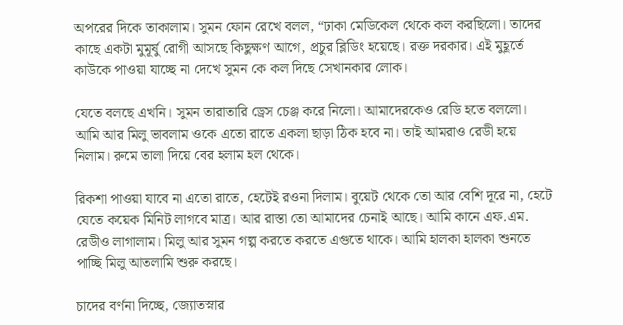অপরের দিকে তাকালাম। সুমন ফোন রেখে বলল, “ঢাকা মেডিকেল থেকে কল করছিলো। তাদের কাছে একটা মুমূর্ষু রোগী আসছে কিছুক্ষণ আগে, প্রচুর ব্লিডিং হয়েছে। রক্ত দরকার। এই মুহূর্তে কাউকে পাওয়া যাচ্ছে না দেখে সুমন কে কল দিছে সেখানকার লোক।

যেতে বলছে এখনি। সুমন তারাতারি ড্রেস চেঞ্জ করে নিলো। আমাদেরকেও রেডি হতে বললো। আমি আর মিলু ভাবলাম ওকে এতো রাতে একলা ছাড়া ঠিক হবে না। তাই আমরাও রেডী হয়ে নিলাম। রুমে তালা দিয়ে বের হলাম হল থেকে।

রিকশা পাওয়া যাবে না এতো রাতে, হেটেই রওনা দিলাম। বুয়েট থেকে তো আর বেশি দূরে না, হেটে যেতে কয়েক মিনিট লাগবে মাত্র। আর রাস্তা তো আমাদের চেনাই আছে। আমি কানে এফ.এম. রেডীও লাগালাম। মিলু আর সুমন গল্প করতে করতে এগুতে থাকে। আমি হালকা হালকা শুনতে পাচ্ছি মিলু আতলামি শুরু করছে।

চাদের বর্ণনা দিচ্ছে, জ্যোতস্নার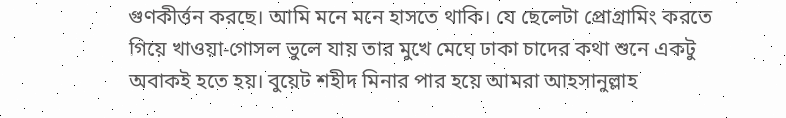গুণকীর্ত্তন করছে। আমি মনে মনে হাসতে থাকি। যে ছেলেটা প্রোগ্রামিং করতে গিয়ে খাওয়া-গোসল ভুলে যায় তার মুখে মেঘে ঢাকা চাদের কথা শুনে একটু অবাকই হতে হয়। বুয়েট শহীদ মিনার পার হয়ে আমরা আহসানুল্লাহ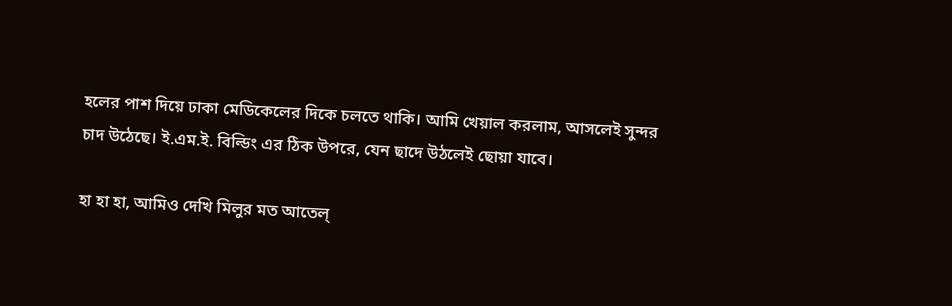হলের পাশ দিয়ে ঢাকা মেডিকেলের দিকে চলতে থাকি। আমি খেয়াল করলাম, আসলেই সুন্দর চাদ উঠেছে। ই.এম.ই. বিল্ডিং এর ঠিক উপরে, যেন ছাদে উঠলেই ছোয়া যাবে।

হা হা হা, আমিও দেখি মিলুর মত আতেল্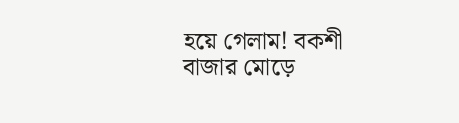হয়ে গেলাম! বকশী বাজার মোড়ে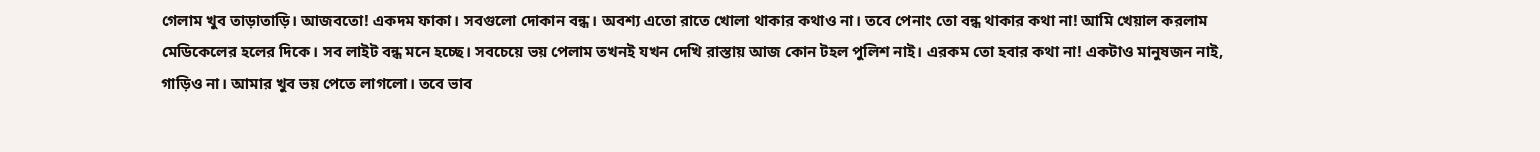গেলাম খুব তাড়াতাড়ি। আজবতো! একদম ফাকা। সবগুলো দোকান বন্ধ। অবশ্য এতো রাতে খোলা থাকার কথাও না। তবে পেনাং তো বন্ধ থাকার কথা না! আমি খেয়াল করলাম মেডিকেলের হলের দিকে। সব লাইট বন্ধ মনে হচ্ছে। সবচেয়ে ভয় পেলাম তখনই যখন দেখি রাস্তায় আজ কোন টহল পুলিশ নাই। এরকম তো হবার কথা না! একটাও মানুষজন নাই, গাড়িও না। আমার খুব ভয় পেতে লাগলো। তবে ভাব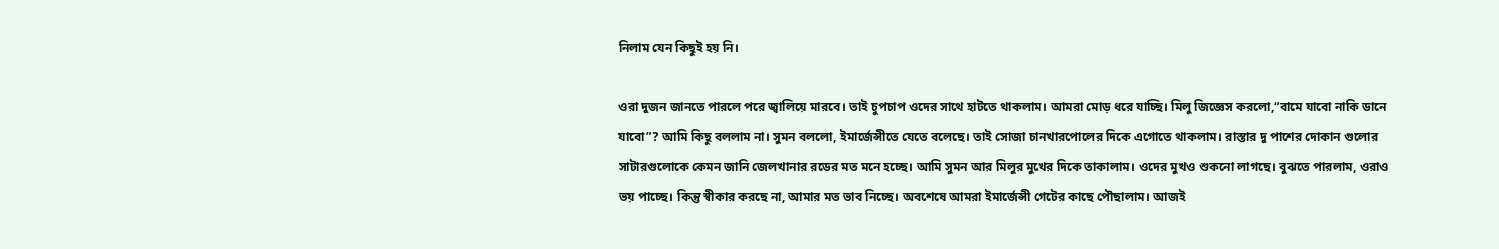নিলাম যেন কিছুই হয় নি।

ওরা দুজন জানতে পারলে পরে জ্বালিয়ে মারবে। তাই চুপচাপ ওদের সাথে হাটতে থাকলাম। আমরা মোড় ধরে যাচ্ছি। মিলু জিজ্ঞেস করলো,“বামে যাবো নাকি ডানে যাবো”? আমি কিছু বললাম না। সুমন বললো, ইমার্জেন্সীতে যেতে বলেছে। তাই সোজা চানখারপোলের দিকে এগোতে থাকলাম। রাস্তার দু পাশের দোকান গুলোর সাটারগুলোকে কেমন জানি জেলখানার রডের মত মনে হচ্ছে। আমি সুমন আর মিলুর মুখের দিকে তাকালাম। ওদের মুখও শুকনো লাগছে। বুঝতে পারলাম, ওরাও ভয় পাচ্ছে। কিন্তু স্বীকার করছে না, আমার মত ভাব নিচ্ছে। অবশেষে আমরা ইমার্জেন্সী গেটের কাছে পৌছালাম। আজই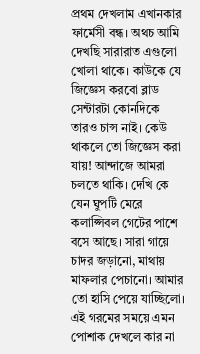প্রথম দেখলাম এখানকার ফার্মেসী বন্ধ। অথচ আমি দেখছি সারারাত এগুলো খোলা থাকে। কাউকে যে জিজ্ঞেস করবো ব্লাড সেন্টারটা কোনদিকে তারও চান্স নাই। কেউ থাকলে তো জিজ্ঞেস করা যায়! আন্দাজে আমরা চলতে থাকি। দেখি কে যেন ঘুপটি মেরে কলাপ্সিবল গেটের পাশে বসে আছে। সারা গায়ে চাদর জড়ানো, মাথায় মাফলার পেচানো। আমার তো হাসি পেয়ে যাচ্ছিলো। এই গরমের সময়ে এমন পোশাক দেখলে কার না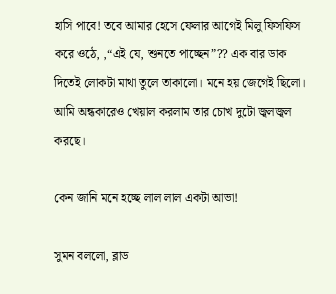হাসি পাবে! তবে আমার হেসে ফেলার আগেই মিলু ফিসফিস করে ওঠে, ,“এই যে, শুনতে পাচ্ছেন”?? এক বার ডাক দিতেই লোকটা মাথা তুলে তাকালো। মনে হয় জেগেই ছিলো। আমি অন্ধকারেও খেয়াল করলাম তার চোখ দুটো জ্বলজ্বল করছে।

কেন জানি মনে হচ্ছে লাল লাল একটা আভা!

সুমন বললো, ব্লাড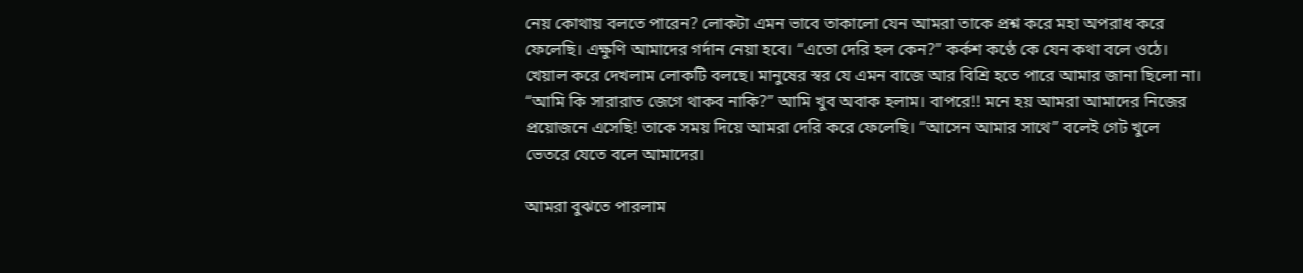নেয় কোথায় বলতে পারেন? লোকটা এমন ভাবে তাকালো যেন আমরা তাকে প্রশ্ন করে মহা অপরাধ করে ফেলেছি। এক্ষুণি আমাদের গর্দান নেয়া হবে। “এতো দেরি হল কেন?” কর্কশ কণ্ঠে কে যেন কথা বলে ওঠে। খেয়াল করে দেখলাম লোকটি বলছে। মানুষের স্বর যে এমন বাজে আর বিশ্রি হতে পারে আমার জানা ছিলো না। “আমি কি সারারাত জেগে থাকব নাকি?” আমি খুব অবাক হলাম। বাপরে!! মনে হয় আমরা আমাদের নিজের প্রয়োজনে এসেছি! তাকে সময় দিয়ে আমরা দেরি করে ফেলেছি। “আসেন আমার সাথে” বলেই গেট খুলে ভেতরে যেতে বলে আমাদের।

আমরা বুঝতে পারলাম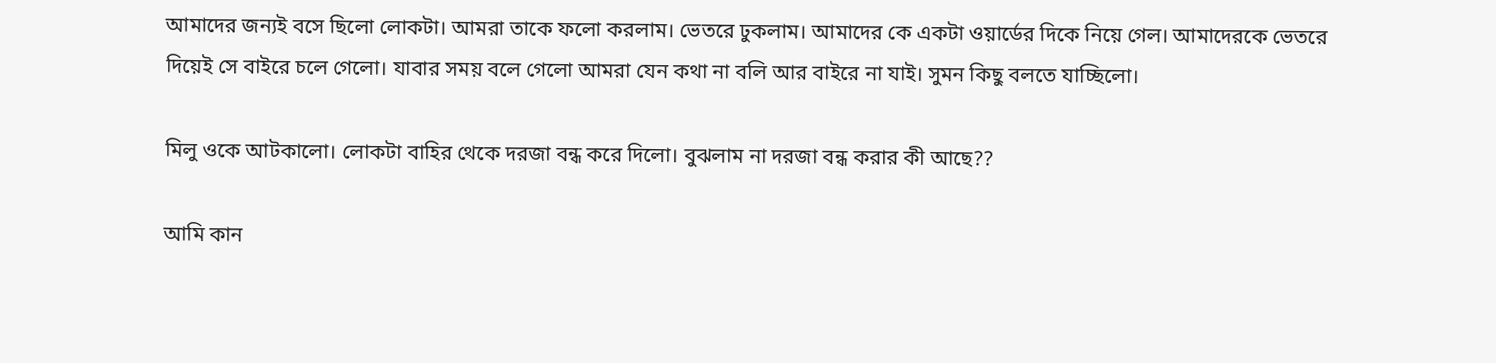আমাদের জন্যই বসে ছিলো লোকটা। আমরা তাকে ফলো করলাম। ভেতরে ঢুকলাম। আমাদের কে একটা ওয়ার্ডের দিকে নিয়ে গেল। আমাদেরকে ভেতরে দিয়েই সে বাইরে চলে গেলো। যাবার সময় বলে গেলো আমরা যেন কথা না বলি আর বাইরে না যাই। সুমন কিছু বলতে যাচ্ছিলো।

মিলু ওকে আটকালো। লোকটা বাহির থেকে দরজা বন্ধ করে দিলো। বুঝলাম না দরজা বন্ধ করার কী আছে??

আমি কান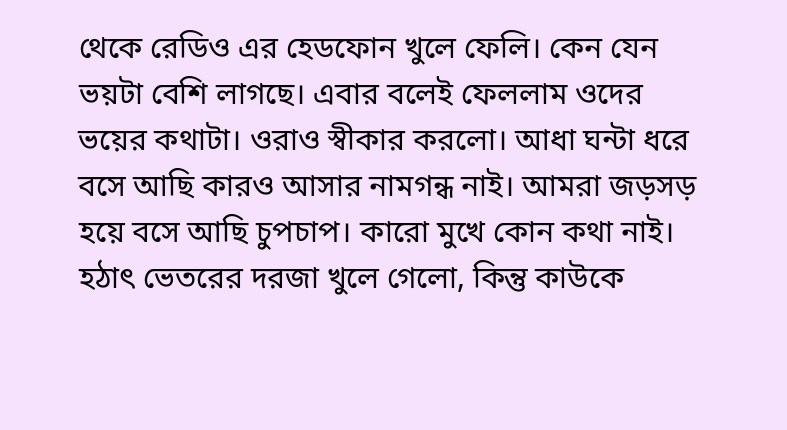থেকে রেডিও এর হেডফোন খুলে ফেলি। কেন যেন ভয়টা বেশি লাগছে। এবার বলেই ফেললাম ওদের ভয়ের কথাটা। ওরাও স্বীকার করলো। আধা ঘন্টা ধরে বসে আছি কারও আসার নামগন্ধ নাই। আমরা জড়সড় হয়ে বসে আছি চুপচাপ। কারো মুখে কোন কথা নাই। হঠাৎ ভেতরের দরজা খুলে গেলো, কিন্তু কাউকে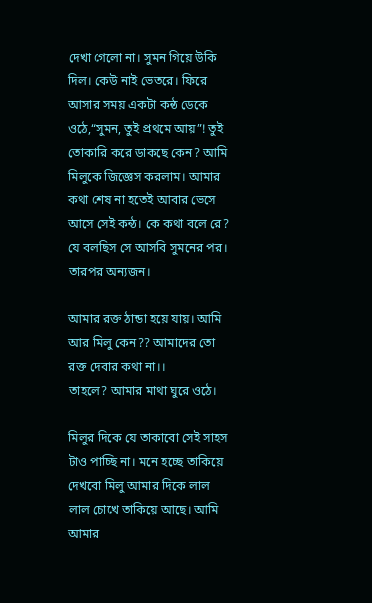দেখা গেলো না। সুমন গিয়ে উকি দিল। কেউ নাই ভেতরে। ফিরে আসার সময় একটা কন্ঠ ডেকে ওঠে,“সুমন, তুই প্রথমে আয়”! তুই তোকারি করে ডাকছে কেন? আমি মিলুকে জিজ্ঞেস করলাম। আমার কথা শেষ না হতেই আবার ভেসে আসে সেই কন্ঠ। কে কথা বলে রে? যে বলছিস সে আসবি সুমনের পর। তারপর অন্যজন।

আমার রক্ত ঠান্ডা হয়ে যায়। আমি আর মিলু কেন?? আমাদের তো রক্ত দেবার কথা না।।
তাহলে? আমার মাথা ঘুরে ওঠে।

মিলুর দিকে যে তাকাবো সেই সাহস টাও পাচ্ছি না। মনে হচ্ছে তাকিয়ে দেখবো মিলু আমার দিকে লাল লাল চোখে তাকিয়ে আছে। আমি আমার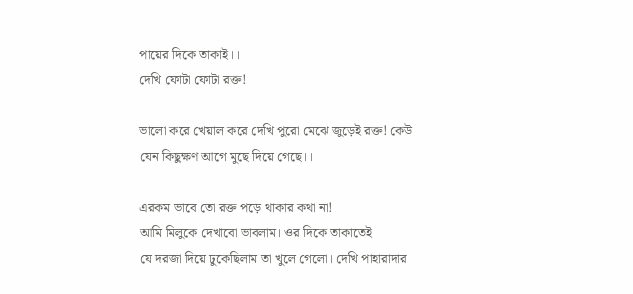পায়ের দিকে তাকাই।।
দেখি ফোটা ফোটা রক্ত!

ভালো করে খেয়াল করে দেখি পুরো মেঝে জুড়েই রক্ত! কেউ
যেন কিছুক্ষণ আগে মুছে দিয়ে গেছে।।

এরকম ভাবে তো রক্ত পড়ে থাকার কথা না!
আমি মিলুকে দেখাবো ভাবলাম। ওর দিকে তাকাতেই
যে দরজা দিয়ে ঢুকেছিলাম তা খুলে গেলো। দেখি পাহারাদার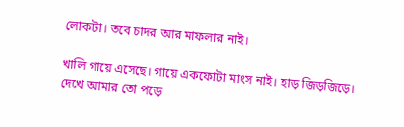লোকটা। তবে চাদর আর মাফলার নাই।

খালি গায়ে এসেছে। গায়ে একফোটা মাংস নাই। হাড় জিড়জিড়ে। দেখে আমার তো পড়ে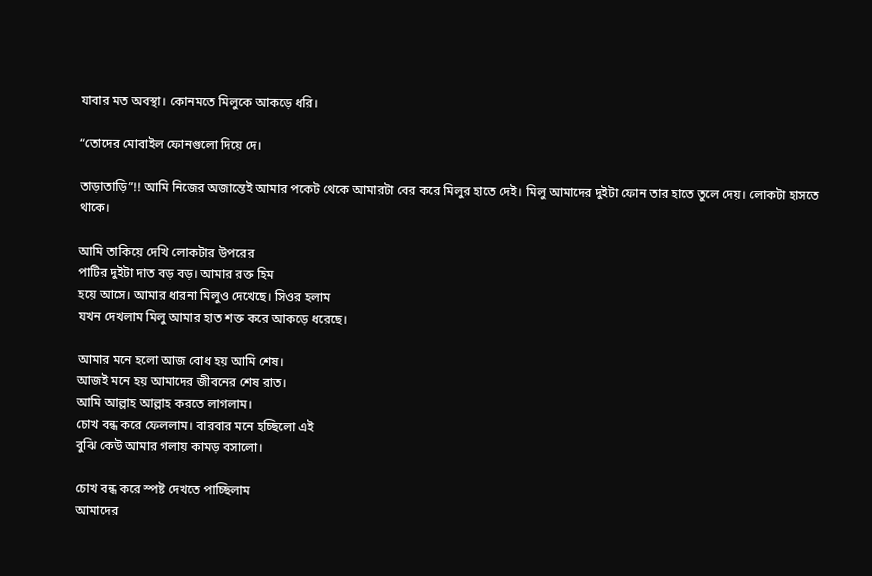যাবার মত অবস্থা। কোনমতে মিলুকে আকড়ে ধরি।

“তোদের মোবাইল ফোনগুলো দিয়ে দে।

তাড়াতাড়ি”!! আমি নিজের অজান্তেই আমার পকেট থেকে আমারটা বের করে মিলুর হাতে দেই। মিলু আমাদের দুইটা ফোন তার হাতে তুলে দেয়। লোকটা হাসতে থাকে।

আমি তাকিয়ে দেখি লোকটার উপরের
পাটির দুইটা দাত বড় বড়। আমার রক্ত হিম
হয়ে আসে। আমার ধারনা মিলুও দেখেছে। সিওর হলাম
যখন দেখলাম মিলু আমার হাত শক্ত করে আকড়ে ধরেছে।

আমার মনে হলো আজ বোধ হয় আমি শেষ।
আজই মনে হয় আমাদের জীবনের শেষ রাত।
আমি আল্লাহ আল্লাহ করতে লাগলাম।
চোখ বন্ধ করে ফেললাম। বারবার মনে হচ্ছিলো এই
বুঝি কেউ আমার গলায় কামড় বসালো।

চোখ বন্ধ করে স্পষ্ট দেখতে পাচ্ছিলাম
আমাদের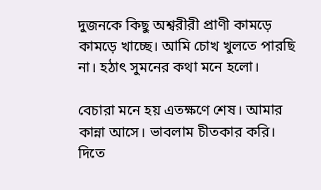দুজনকে কিছু অশ্বরীরী প্রাণী কামড়ে কামড়ে খাচ্ছে। আমি চোখ খুলতে পারছি না। হঠাৎ সুমনের কথা মনে হলো।

বেচারা মনে হয় এতক্ষণে শেষ। আমার কান্না আসে। ভাবলাম চীতকার করি। দিতে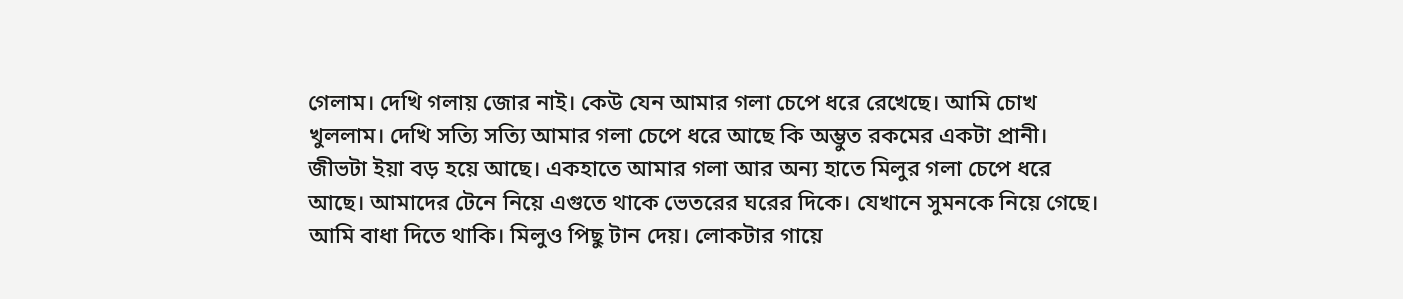গেলাম। দেখি গলায় জোর নাই। কেউ যেন আমার গলা চেপে ধরে রেখেছে। আমি চোখ খুললাম। দেখি সত্যি সত্যি আমার গলা চেপে ধরে আছে কি অম্ভুত রকমের একটা প্রানী। জীভটা ইয়া বড় হয়ে আছে। একহাতে আমার গলা আর অন্য হাতে মিলুর গলা চেপে ধরে আছে। আমাদের টেনে নিয়ে এগুতে থাকে ভেতরের ঘরের দিকে। যেখানে সুমনকে নিয়ে গেছে। আমি বাধা দিতে থাকি। মিলুও পিছু টান দেয়। লোকটার গায়ে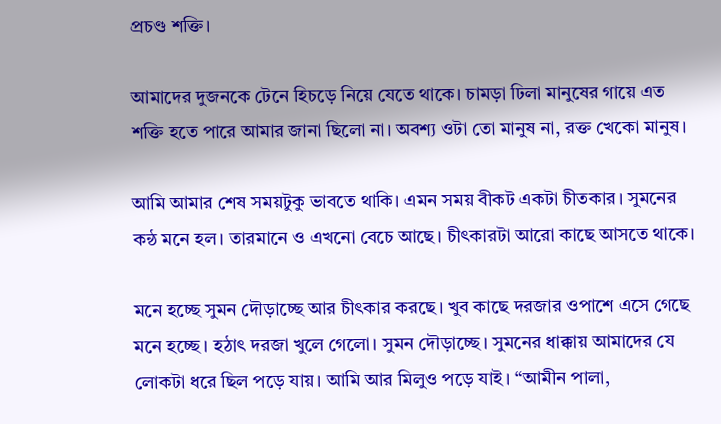প্রচণ্ড শক্তি।

আমাদের দুজনকে টেনে হিচড়ে নিয়ে যেতে থাকে। চামড়া ঢিলা মানুষের গায়ে এত শক্তি হতে পারে আমার জানা ছিলো না। অবশ্য ওটা তো মানুষ না, রক্ত খেকো মানুষ।

আমি আমার শেষ সময়টুকু ভাবতে থাকি। এমন সময় বীকট একটা চীতকার। সুমনের কন্ঠ মনে হল। তারমানে ও এখনো বেচে আছে। চীৎকারটা আরো কাছে আসতে থাকে।

মনে হচ্ছে সুমন দৌড়াচ্ছে আর চীৎকার করছে। খুব কাছে দরজার ওপাশে এসে গেছে মনে হচ্ছে। হঠাৎ দরজা খুলে গেলো। সুমন দৌড়াচ্ছে। সুমনের ধাক্কায় আমাদের যে লোকটা ধরে ছিল পড়ে যায়। আমি আর মিলুও পড়ে যাই। “আমীন পালা,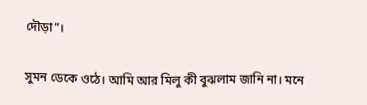দৌড়া”।

সুমন ডেকে ওঠে। আমি আর মিলু কী বুঝলাম জানি না। মনে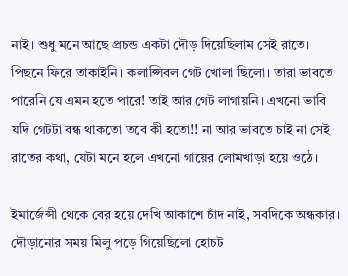নাই। শুধু মনে আছে প্রচন্ড একটা দৌড় দিয়েছিলাম সেই রাতে। পিছনে ফিরে তাকাইনি। কলাপ্সিবল গেট খোলা ছিলো। তারা ভাবতে পারেনি যে এমন হতে পারে! তাই আর গেট লাগায়নি। এখনো ভাবি যদি গেটটা বন্ধ থাকতো তবে কী হতো!! না আর ভাবতে চাই না সেই রাতের কথা, যেটা মনে হলে এখনো গায়ের লোমখাড়া হয়ে ওঠে।

ইমার্জেন্সী থেকে বের হয়ে দেখি আকাশে চাঁদ নাই, সবদিকে অন্ধকার। দৌড়ানোর সময় মিলু পড়ে গিয়েছিলো হোচট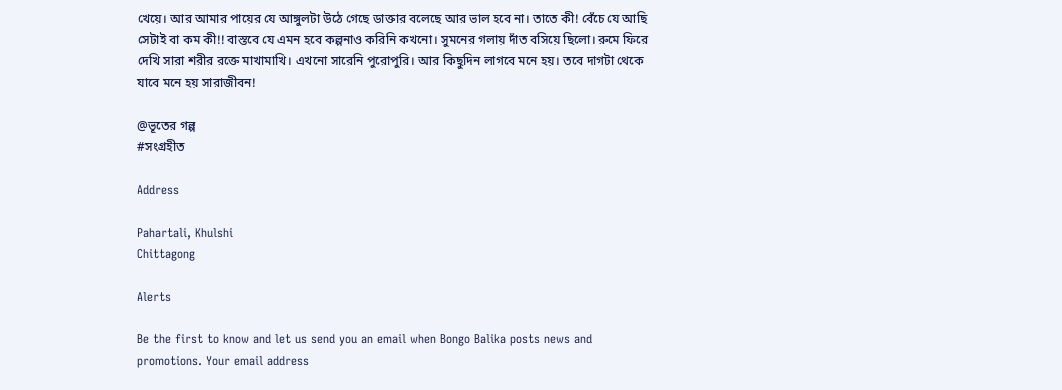খেয়ে। আর আমার পায়ের যে আঙ্গুলটা উঠে গেছে ডাক্তার বলেছে আর ভাল হবে না। তাতে কী! বেঁচে যে আছি সেটাই বা কম কী!! বাস্তবে যে এমন হবে কল্পনাও করিনি কখনো। সুমনের গলায় দাঁত বসিয়ে ছিলো। রুমে ফিরে দেখি সারা শরীর রক্তে মাখামাখি। এখনো সারেনি পুরোপুরি। আর কিছুদিন লাগবে মনে হয়। তবে দাগটা থেকে যাবে মনে হয় সারাজীবন!

@ভূতের গল্প
#সংগ্রহীত

Address

Pahartali, Khulshi
Chittagong

Alerts

Be the first to know and let us send you an email when Bongo Balika posts news and promotions. Your email address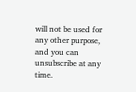will not be used for any other purpose, and you can unsubscribe at any time.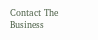Contact The Business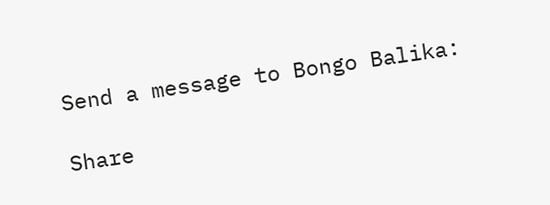Send a message to Bongo Balika:

Share